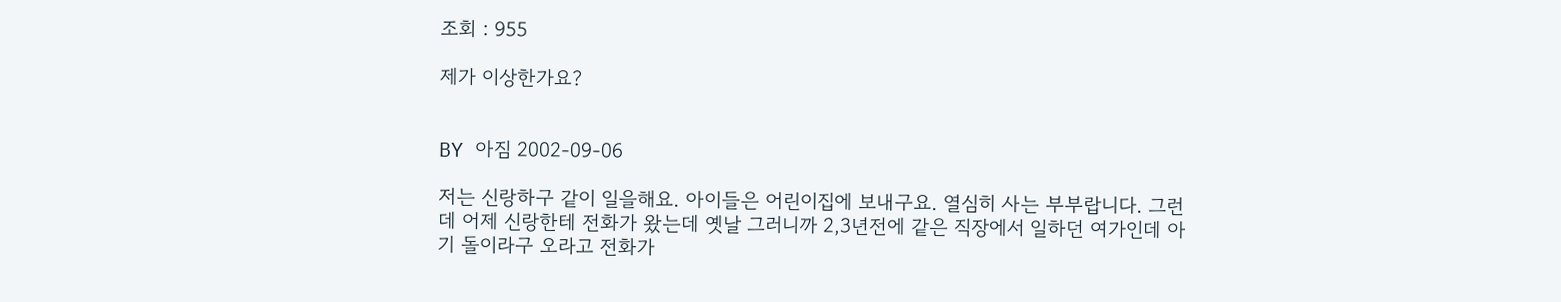조회 : 955

제가 이상한가요?


BY 아짐 2002-09-06

저는 신랑하구 같이 일을해요. 아이들은 어린이집에 보내구요. 열심히 사는 부부랍니다. 그런데 어제 신랑한테 전화가 왔는데 옛날 그러니까 2,3년전에 같은 직장에서 일하던 여가인데 아기 돌이라구 오라고 전화가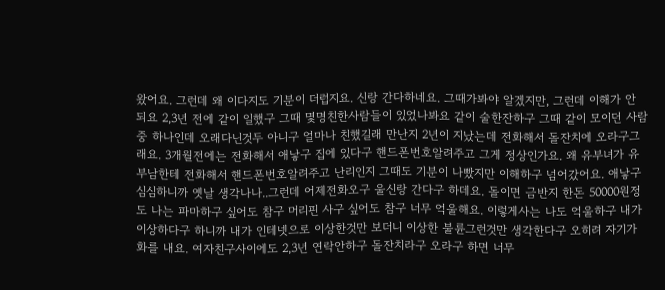왔어요. 그런데 왜 이다지도 기분이 더럽지요. 신랑 간다하네요. 그때가봐야 알겠지만, 그런데 이해가 안 되요 2,3년 전에 같이 일했구 그때 몇명친한사람들이 있었나봐요 같이 술한잔하구 그때 같이 모이던 사람중 하나인데 오래다닌것두 아니구 얼마나 친했길래 만난지 2년이 지났는데 전화해서 돌잔치에 오라구그래요. 3개월전에는 전화해서 애낳구 집에 있다구 핸드폰번호알려주고 그게 정상인가요. 왜 유부녀가 유부남한테 전화해서 핸드폰번호알려주고 난리인지 그때도 기분이 나빴지만 이해하구 넘어갔어요. 애낳구 심심하니까 옛날 생각나나..그런데 어제전화오구 울신랑 간다구 하데요. 돌이면 금반지 한돈 50000원정도 나는 파마하구 싶어도 참구 머리핀 사구 싶어도 참구 너무 억울해요. 이렇게사는 나도 억울하구 내가 이상하다구 하니까 내가 인테넷으로 이상한것만 보더니 이상한 불륜그런것만 생각한다구 오히려 자기가 화를 내요. 여자친구사이에도 2,3년 연락안하구 돌잔치라구 오라구 하면 너무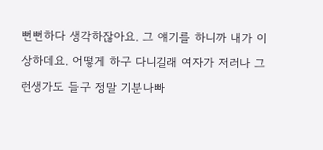뻔뻔하다 생각하잖아요. 그 얘기를 하니까 내가 이상하데요. 어떻게 하구 다니길래 여자가 저러나 그런생가도 들구 정말 기분나빠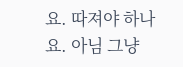요. 따져야 하나요. 아님 그냥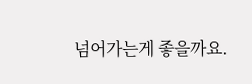넘어가는게 좋을까요.